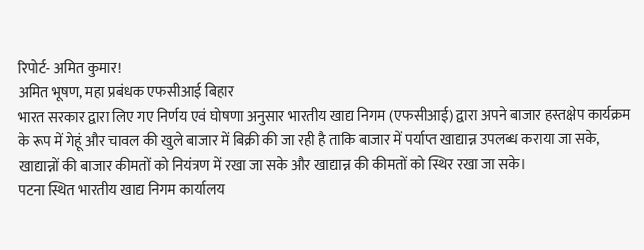रिपोर्ट- अमित कुमार!
अमित भूषण, महा प्रबंधक एफसीआई बिहार
भारत सरकार द्वारा लिए गए निर्णय एवं घोषणा अनुसार भारतीय खाद्य निगम (एफसीआई) द्वारा अपने बाजार हस्तक्षेप कार्यक्रम के रूप में गेहूं और चावल की खुले बाजार में बिक्री की जा रही है ताकि बाजार में पर्याप्त खाद्यान्न उपलब्ध कराया जा सके, खाद्यान्नों की बाजार कीमतों को नियंत्रण में रखा जा सके और खाद्यान्न की कीमतों को स्थिर रखा जा सके।
पटना स्थित भारतीय खाद्य निगम कार्यालय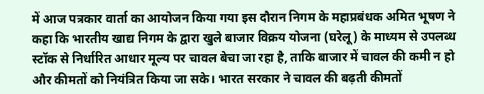में आज पत्रकार वार्ता का आयोजन किया गया इस दौरान निगम के महाप्रबंधक अमित भूषण ने कहा कि भारतीय खाद्य निगम के द्वारा खुले बाजार विक्रय योजना (घरेलू) के माध्यम से उपलब्ध स्टॉक से निर्धारित आधार मूल्य पर चावल बेचा जा रहा है, ताकि बाजार में चावल की कमी न हो और कीमतों को नियंत्रित किया जा सके। भारत सरकार ने चावल की बढ़ती कीमतों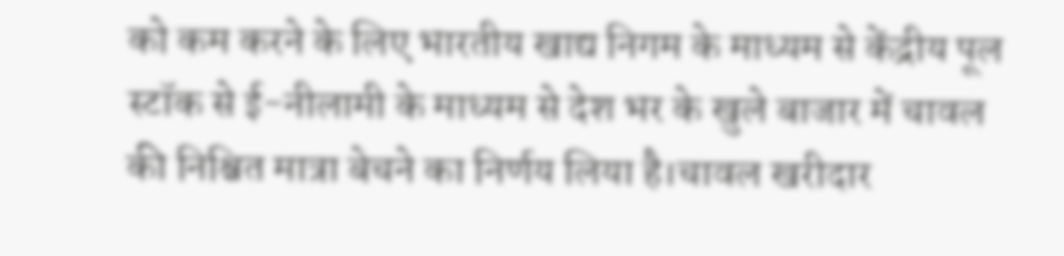को कम करने के लिए भारतीय खाद्य निगम के माध्यम से केंद्रीय पूल स्टॉक से ई-नीलामी के माध्यम से देश भर के खुले बाजार में चावल की निश्चित मात्रा बेचने का निर्णय लिया है।चावल खरीदार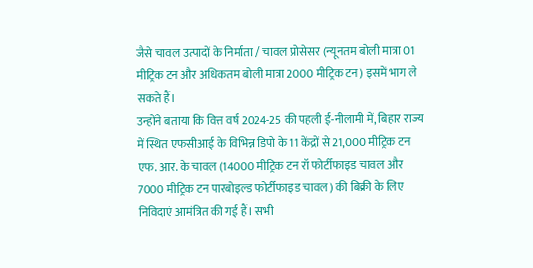जैसे चावल उत्पादों के निर्माता / चावल प्रोसेसर (न्यूनतम बोली मात्रा 01 मीट्रिक टन और अधिकतम बोली मात्रा 2000 मीट्रिक टन) इसमें भाग ले सकते हैं।
उन्होंने बताया कि वित्त वर्ष 2024-25 की पहली ई-नीलामी में, बिहार राज्य में स्थित एफसीआई के विभिन्न डिपो के 11 केंद्रों से 21,000 मीट्रिक टन एफ. आर. के चावल (14000 मीट्रिक टन रॉ फोर्टीफाइड चावल और 7000 मीट्रिक टन पारबोइल्ड फोर्टीफाइड चावल) की बिक्री के लिए निविदाएं आमंत्रित की गई हैं। सभी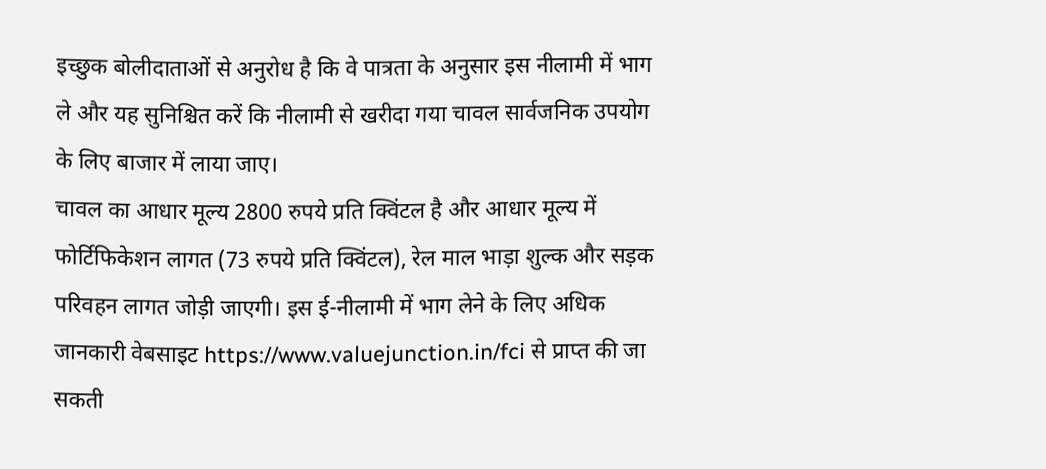इच्छुक बोलीदाताओं से अनुरोध है कि वे पात्रता के अनुसार इस नीलामी में भाग ले और यह सुनिश्चित करें कि नीलामी से खरीदा गया चावल सार्वजनिक उपयोग के लिए बाजार में लाया जाए।
चावल का आधार मूल्य 2800 रुपये प्रति क्विंटल है और आधार मूल्य में फोर्टिफिकेशन लागत (73 रुपये प्रति क्विंटल), रेल माल भाड़ा शुल्क और सड़क परिवहन लागत जोड़ी जाएगी। इस ई-नीलामी में भाग लेने के लिए अधिक जानकारी वेबसाइट https://www.valuejunction.in/fci से प्राप्त की जा सकती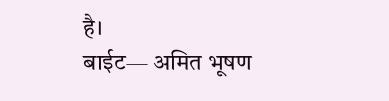है।
बाईट— अमित भूषण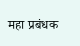महा प्रबंधक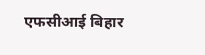एफसीआई बिहार